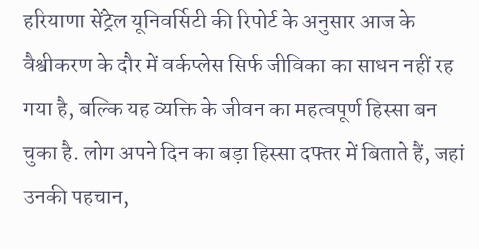हरियाणा सेंट्रेल यूनिवर्सिटी की रिपोर्ट के अनुसार आज के वैश्वीकरण के दौर में वर्कप्लेस सिर्फ जीविका का साधन नहीं रह गया है, बल्कि यह व्यक्ति के जीवन का महत्वपूर्ण हिस्सा बन चुका है. लोग अपने दिन का बड़ा हिस्सा दफ्तर में बिताते हैं, जहां उनकी पहचान,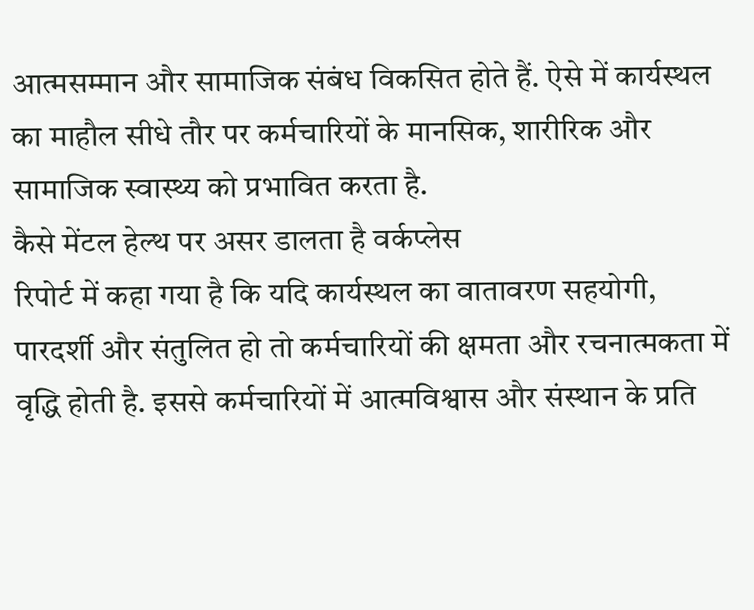आत्मसम्मान और सामाजिक संबंध विकसित होते हैं. ऐसे में कार्यस्थल का माहौल सीधे तौर पर कर्मचारियों के मानसिक, शारीरिक और सामाजिक स्वास्थ्य को प्रभावित करता है.
कैसे मेंटल हेल्थ पर असर डालता है वर्कप्लेस
रिपोर्ट में कहा गया है कि यदि कार्यस्थल का वातावरण सहयोगी, पारदर्शी और संतुलित हो तो कर्मचारियों की क्षमता और रचनात्मकता में वृद्धि होती है. इससे कर्मचारियों में आत्मविश्वास और संस्थान के प्रति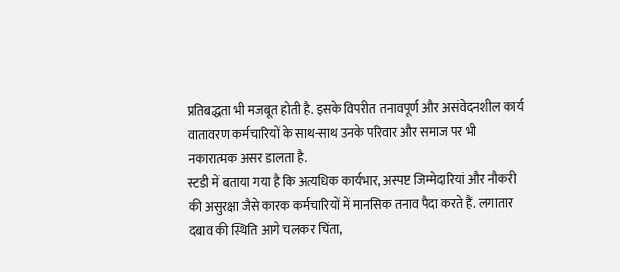प्रतिबद्धता भी मजबूत होती है. इसके विपरीत तनावपूर्ण और असंवेदनशील कार्य वातावरण कर्मचारियों के साथ-साथ उनके परिवार और समाज पर भी नकारात्मक असर डालता है.
स्टडी में बताया गया है कि अत्यधिक कार्यभार, अस्पष्ट जिम्मेदारियां और नौकरी की असुरक्षा जैसे कारक कर्मचारियों में मानसिक तनाव पैदा करते हैं. लगातार दबाव की स्थिति आगे चलकर चिंता,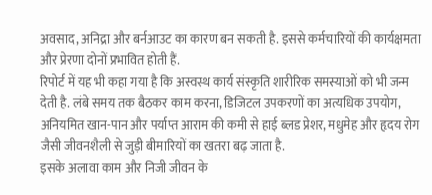अवसाद, अनिद्रा और बर्नआउट का कारण बन सकती है. इससे कर्मचारियों की कार्यक्षमता और प्रेरणा दोनों प्रभावित होती हैं.
रिपोर्ट में यह भी कहा गया है कि अस्वस्थ कार्य संस्कृति शारीरिक समस्याओं को भी जन्म देती है. लंबे समय तक बैठकर काम करना, डिजिटल उपकरणों का अत्यधिक उपयोग, अनियमित खान-पान और पर्याप्त आराम की कमी से हाई ब्लड प्रेशर, मधुमेह और हृदय रोग जैसी जीवनशैली से जुड़ी बीमारियों का खतरा बढ़ जाता है.
इसके अलावा काम और निजी जीवन के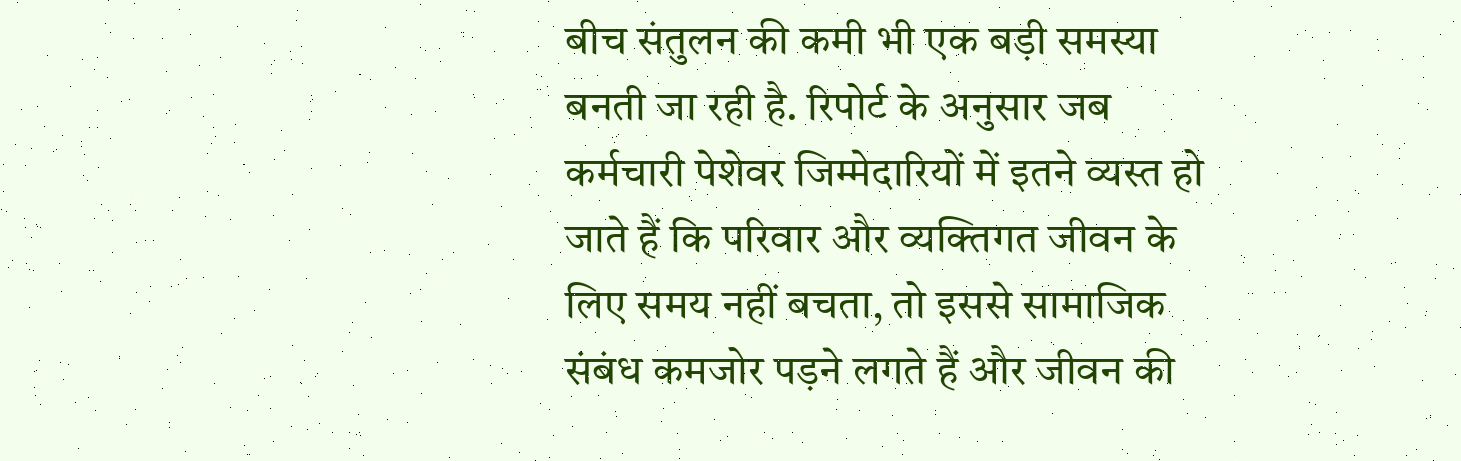बीच संतुलन की कमी भी एक बड़ी समस्या बनती जा रही है. रिपोर्ट के अनुसार जब कर्मचारी पेशेवर जिम्मेदारियों में इतने व्यस्त हो जाते हैं कि परिवार और व्यक्तिगत जीवन के लिए समय नहीं बचता, तो इससे सामाजिक संबंध कमजोर पड़ने लगते हैं और जीवन की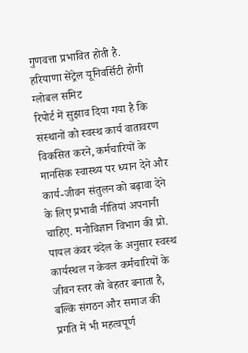गुणवत्ता प्रभावित होती है.
हरियाणा सेंट्रेल यूनिवर्सिटी होगी ग्लोबल समिट
रिपोर्ट में सुझाव दिया गया है कि संस्थानों को स्वस्थ कार्य वातावरण विकसित करने, कर्मचारियों के मानसिक स्वास्थ्य पर ध्यान देने और कार्य-जीवन संतुलन को बढ़ावा देने के लिए प्रभावी नीतियां अपनानी चाहिए. मनोविज्ञान विभाग की प्रो. पायल कंवर चंदेल के अनुसार स्वस्थ कार्यस्थल न केवल कर्मचारियों के जीवन स्तर को बेहतर बनाता है, बल्कि संगठन और समाज की प्रगति में भी महत्वपूर्ण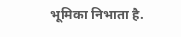भूमिका निभाता है.